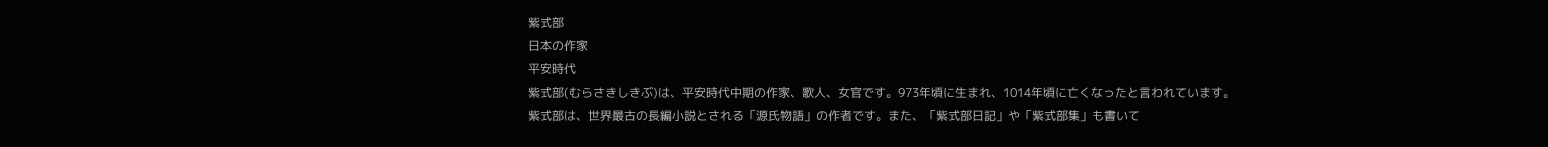紫式部
日本の作家
平安時代
紫式部(むらさきしきぶ)は、平安時代中期の作家、歌人、女官です。973年頃に生まれ、1014年頃に亡くなったと言われています。
紫式部は、世界最古の長編小説とされる「源氏物語」の作者です。また、「紫式部日記」や「紫式部集」も書いて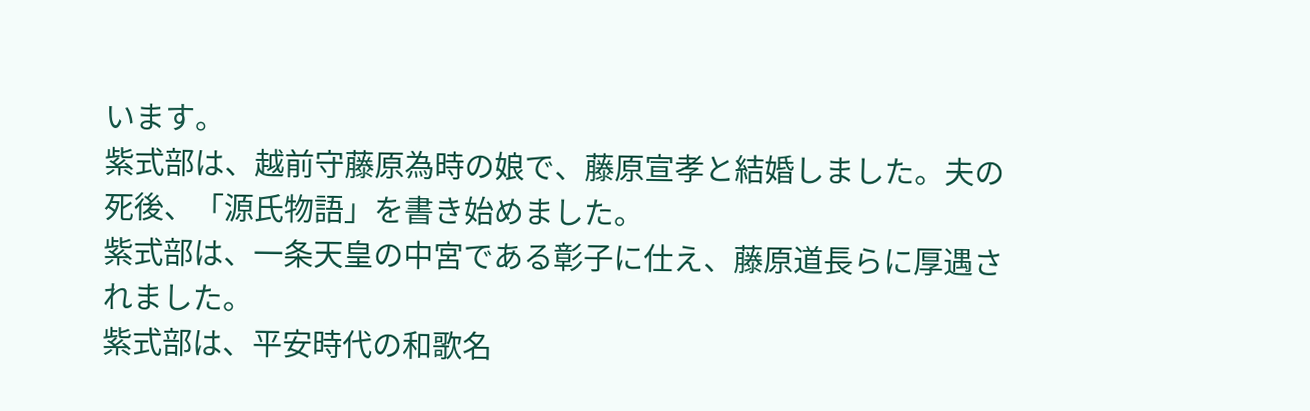います。
紫式部は、越前守藤原為時の娘で、藤原宣孝と結婚しました。夫の死後、「源氏物語」を書き始めました。
紫式部は、一条天皇の中宮である彰子に仕え、藤原道長らに厚遇されました。
紫式部は、平安時代の和歌名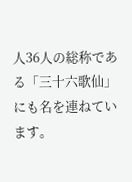人36人の総称である「三十六歌仙」にも名を連ねています。